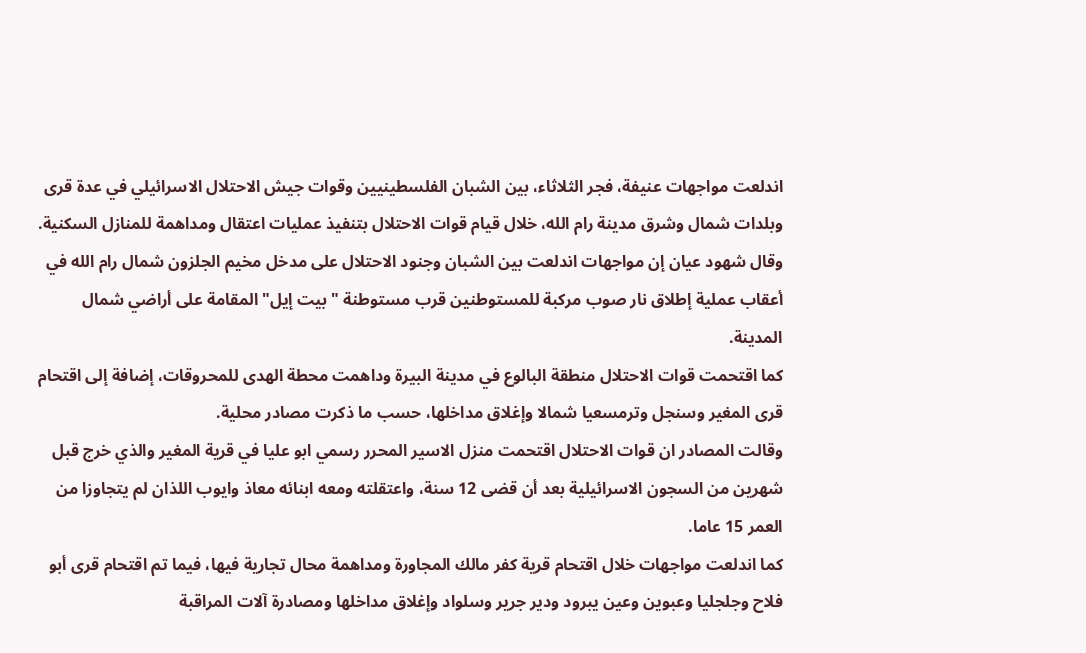اندلعت مواجهات عنيفة، فجر الثلاثاء، بين الشبان الفلسطينيين وقوات جيش الاحتلال الاسرائيلي في عدة قرى وبلدات شمال وشرق مدينة رام الله، خلال قيام قوات الاحتلال بتنفيذ عمليات اعتقال ومداهمة للمنازل السكنية.
وقال شهود عيان إن مواجهات اندلعت بين الشبان وجنود الاحتلال على مدخل مخيم الجلزون شمال رام الله في أعقاب عملية إطلاق نار صوب مركبة للمستوطنين قرب مستوطنة "بيت إيل" المقامة على أراضي شمال المدينة.
كما اقتحمت قوات الاحتلال منطقة البالوع في مدينة البيرة وداهمت محطة الهدى للمحروقات، إضافة إلى اقتحام قرى المغير وسنجل وترمسعيا شمالا وإغلاق مداخلها، حسب ما ذكرت مصادر محلية.
وقالت المصادر ان قوات الاحتلال اقتحمت منزل الاسير المحرر رسمي ابو عليا في قرية المغير والذي خرج قبل شهرين من السجون الاسرائيلية بعد أن قضى 12 سنة، واعتقلته ومعه ابنائه معاذ وايوب اللذان لم يتجاوزا من العمر 15 عاما.
كما اندلعت مواجهات خلال اقتحام قرية كفر مالك المجاورة ومداهمة محال تجارية فيها، فيما تم اقتحام قرى أبو فلاح وجلجليا وعبوين وعين يبرود ودير جرير وسلواد وإغلاق مداخلها ومصادرة آلات المراقبة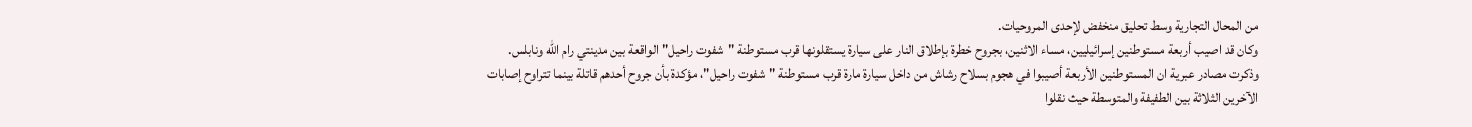من المحال التجارية وسط تحليق منخفض لإحدى المروحيات.
وكان قد اصيب أربعة مستوطنين إسرائيليين، مساء الاثنين، بجروح خطرة بإطلاق النار على سيارة يستقلونها قرب مستوطنة "شفوت راحيل" الواقعة بين مدينتي رام الله ونابلس.
وذكرت مصادر عبرية ان المستوطنين الأربعة أصيبوا في هجوم بسلاح رشاش من داخل سيارة مارة قرب مستوطنة "شفوت راحيل"، مؤكدة بأن جروح أحدهم قاتلة بينما تتراوح إصابات الآخرين الثلاثة بين الطفيفة والمتوسطة حيث نقلوا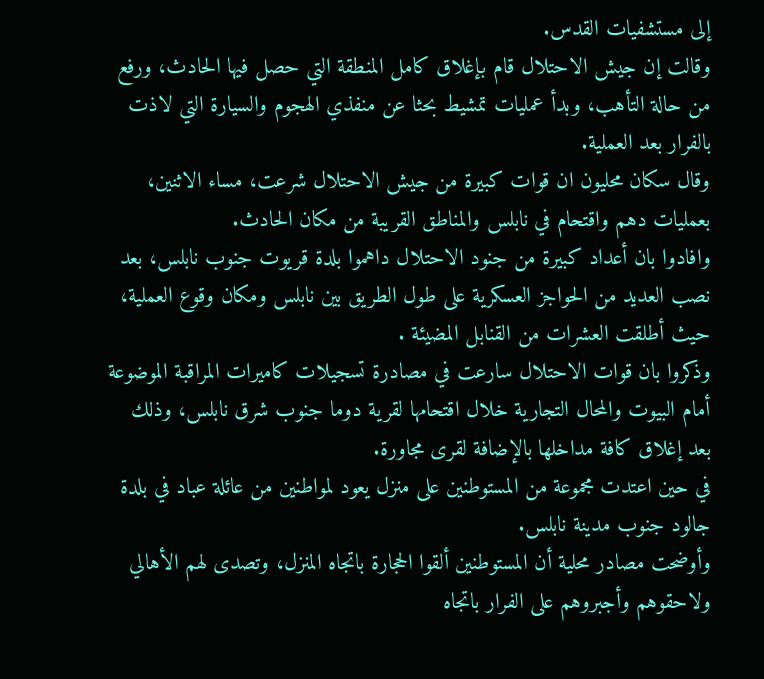إلى مستشفيات القدس.
وقالت إن جيش الاحتلال قام بإغلاق كامل المنطقة التي حصل فيها الحادث، ورفع من حالة التأهب، وبدأ عمليات تمشيط بحثا عن منفذي الهجوم والسيارة التي لاذت بالفرار بعد العملية.
وقال سكان محليون ان قوات كبيرة من جيش الاحتلال شرعت، مساء الاثنين، بعمليات دهم واقتحام في نابلس والمناطق القريبة من مكان الحادث.
وافادوا بان أعداد كبيرة من جنود الاحتلال داهموا بلدة قريوت جنوب نابلس، بعد نصب العديد من الحواجز العسكرية على طول الطريق بين نابلس ومكان وقوع العملية، حيث أطلقت العشرات من القنابل المضيئة .
وذكروا بان قوات الاحتلال سارعت في مصادرة تسجيلات كاميرات المراقبة الموضوعة أمام البيوت والمحال التجارية خلال اقتحامها لقرية دوما جنوب شرق نابلس، وذلك بعد إغلاق كافة مداخلها بالإضافة لقرى مجاورة.
في حين اعتدت مجموعة من المستوطنين على منزل يعود لمواطنين من عائلة عباد في بلدة جالود جنوب مدينة نابلس.
وأوضحت مصادر محلية أن المستوطنين ألقوا الحجارة باتجاه المنزل، وتصدى لهم الأهالي ولاحقوهم وأجبروهم على الفرار باتجاه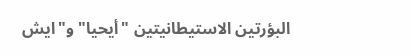البؤرتين الاستيطانيتين "أيحيا" و"ايش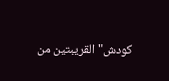كودش" القريبتين من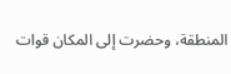المنطقة، وحضرت إلى المكان قوات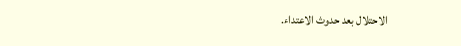الاحتلال بعد حدوث الاعتداء.